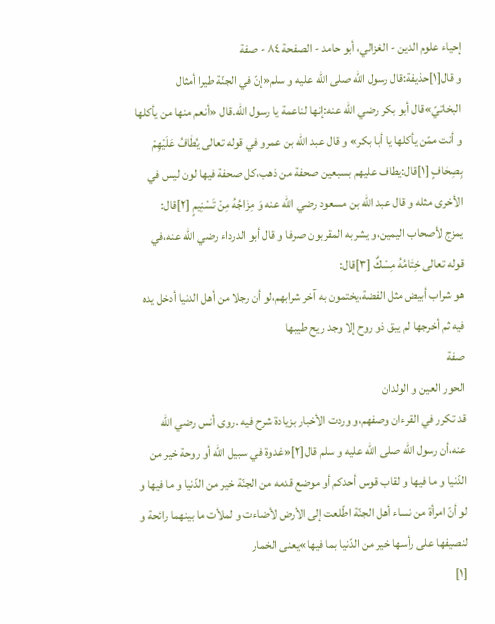إحياء علوم الدين - الغزالي، أبو حامد - الصفحة ٨٤ - صفة
و قال[١]حذيفة:قال رسول اللّه صلى اللّه عليه و سلم«إنّ في الجنّة طيرا أمثال البخاتيّ»قال أبو بكر رضي اللّه عنه:إنها لناعمة يا رسول اللّه.قال «أنعم منها من يأكلها و أنت ممّن يأكلها يا أبا بكر» و قال عبد اللّه بن عمرو في قوله تعالى يُطٰافُ عَلَيْهِمْ بِصِحٰافٍ [١]قال:يطاف عليهم بسبعين صحفة من ذهب،كل صحفة فيها لون ليس في الأخرى مثله و قال عبد اللّه بن مسعود رضي اللّه عنه وَ مِزٰاجُهُ مِنْ تَسْنِيمٍ [٢]قال:
يمزج لأصحاب اليمين،و يشربه المقربون صرفا و قال أبو الدرداء رضي اللّه عنه،في قوله تعالى خِتٰامُهُ مِسْكٌ [٣]قال:
هو شراب أبيض مثل الفضة،يختمون به آخر شرابهم،لو أن رجلا من أهل الدنيا أدخل يده فيه ثم أخرجها لم يبق ذو روح إلا وجد ريح طيبها
صفة
الحور العين و الولدان
قد تكرر في القرءان وصفهم،و وردت الأخبار بزيادة شرح فيه .روى أنس رضي اللّه عنه،أن رسول اللّه صلى اللّه عليه و سلم قال[٢]«غدوة في سبيل اللّه أو روحة خير من الدّنيا و ما فيها و لقاب قوس أحدكم أو موضع قدمه من الجنّة خير من الدّنيا و ما فيها و لو أنّ امرأة من نساء أهل الجنّة اطّلعت إلى الأرض لأضاءت و لملأت ما بينهما رائحة و لنصيفها على رأسها خير من الدّنيا بما فيها»يعنى الخمار
[١]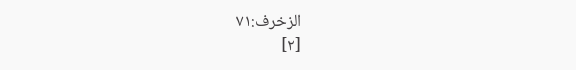الزخرف:٧١
[٢]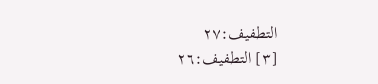التطفيف:٢٧
[٣] التطفيف:٢٦